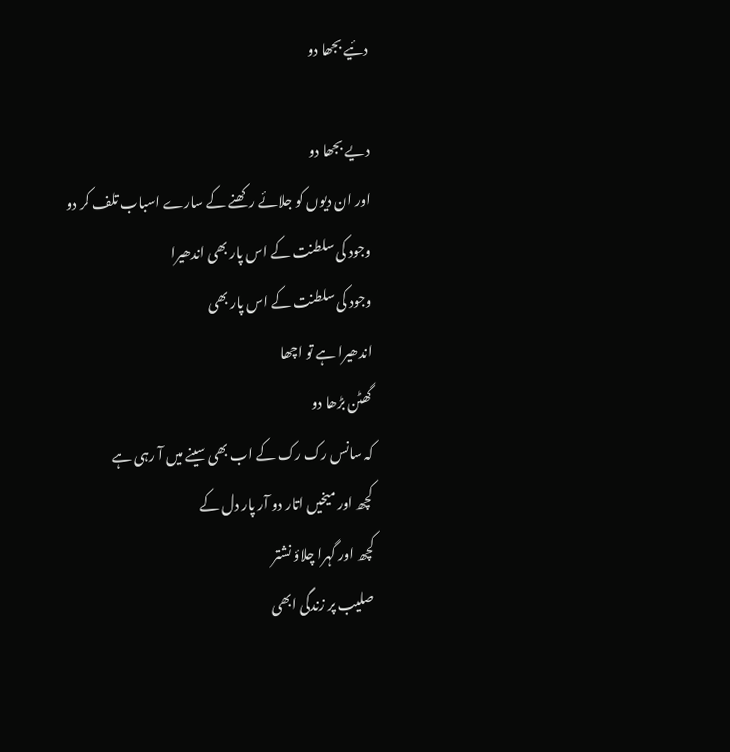دئیے بجھا دو

دیے بجھا دو
اور ان دیوں کو جلائے رکھنے کے سارے اسباب تلف کر دو
وجود کی سلطنت کے اس پار بھی اندھیرا
وجود کی سلطنت کے اس پار بھی
اندھیرا ہے تو اچھا
گھٹن بڑھا دو
کہ سانس رک رک کے اب بھی سینے میں آ رہی ہے
کچھ اور میخیں اتار دو آر پار دل کے
کچھ اور گہرا چلاؤ نشتر
صلیب پر زندگی ابھی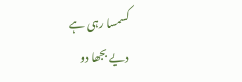کسمسا رہی ہے
دیے بجھا دو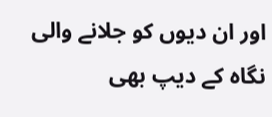اور ان دیوں کو جلانے والی نگاہ کے دیپ بھی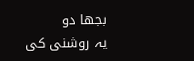بجھا دو
یہ روشنی کی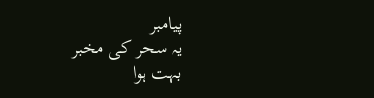پیامبر
یہ سحر کی مخبر
بہت ہوا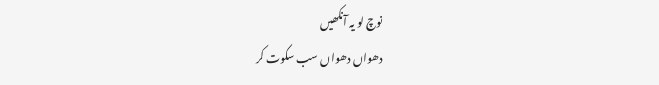نوچ لو یہ آنکھیں
دھواں دھواں سب سکوت کر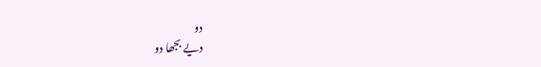دو
دیے بجھا دو